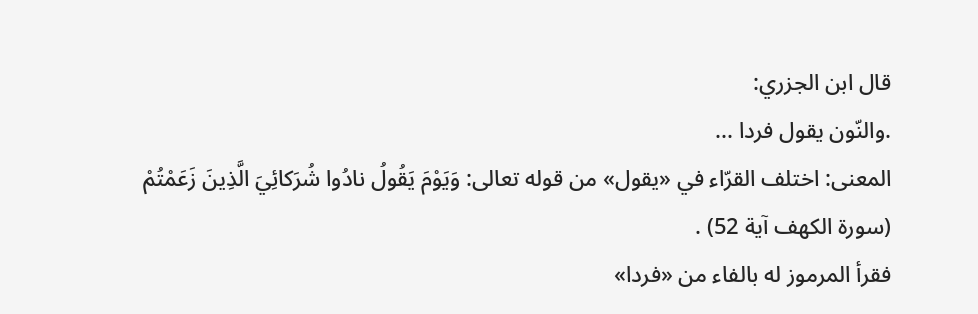قال ابن الجزري:
.والنّون يقول فردا ...
المعنى: اختلف القرّاء في «يقول» من قوله تعالى: وَيَوْمَ يَقُولُ نادُوا شُرَكائِيَ الَّذِينَ زَعَمْتُمْ (سورة الكهف آية 52) .
فقرأ المرموز له بالفاء من «فردا»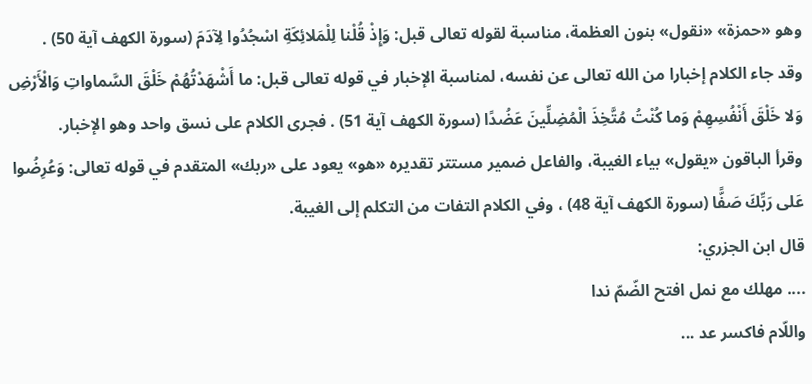وهو «حمزة» «نقول» بنون العظمة، مناسبة لقوله تعالى قبل: وَإِذْ قُلْنا لِلْمَلائِكَةِ اسْجُدُوا لِآدَمَ (سورة الكهف آية 50) .
وقد جاء الكلام إخبارا من الله تعالى عن نفسه، لمناسبة الإخبار في قوله تعالى قبل: ما أَشْهَدْتُهُمْ خَلْقَ السَّماواتِ وَالْأَرْضِ وَلا خَلْقَ أَنْفُسِهِمْ وَما كُنْتُ مُتَّخِذَ الْمُضِلِّينَ عَضُدًا (سورة الكهف آية 51) . فجرى الكلام على نسق واحد وهو الإخبار.
وقرأ الباقون «يقول» بياء الغيبة، والفاعل ضمير مستتر تقديره «هو» يعود على «ربك» المتقدم في قوله تعالى: وَعُرِضُوا عَلى رَبِّكَ صَفًّا (سورة الكهف آية 48) ، وفي الكلام التفات من التكلم إلى الغيبة.
قال ابن الجزري:
.... مهلك مع نمل افتح الضّمّ ندا
واللّام فاكسر عد ...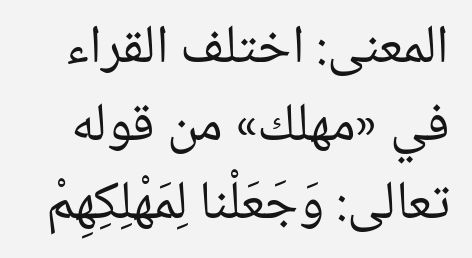المعنى: اختلف القراء في «مهلك» من قوله تعالى: وَجَعَلْنا لِمَهْلِكِهِمْ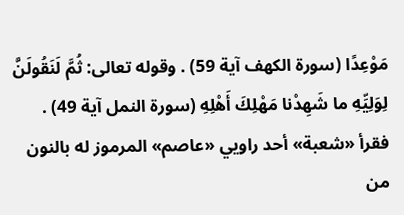مَوْعِدًا (سورة الكهف آية 59) . وقوله تعالى: ثُمَّ لَنَقُولَنَّ لِوَلِيِّهِ ما شَهِدْنا مَهْلِكَ أَهْلِهِ (سورة النمل آية 49) .
فقرأ «شعبة» أحد راويي «عاصم» المرموز له بالنون من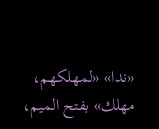«ندا» «لمهلكهم، مهلك» بفتح الميم،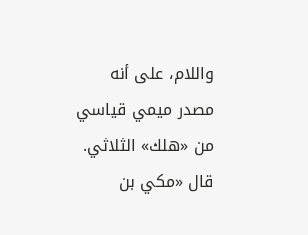واللام، على أنه مصدر ميمي قياسي من «هلك» الثلاثي.
قال «مكي بن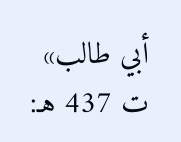أبي طالب» ت 437 هـ: